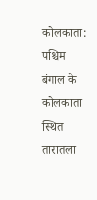कोलकाता: पश्चिम बंगाल के कोलकाता स्थित तारातला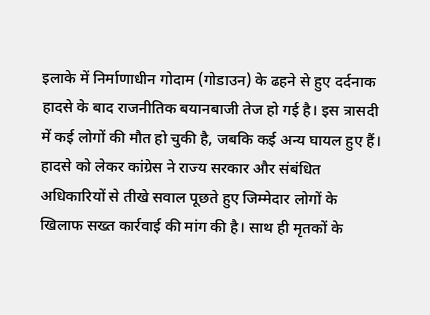इलाके में निर्माणाधीन गोदाम (गोडाउन) के ढहने से हुए दर्दनाक हादसे के बाद राजनीतिक बयानबाजी तेज हो गई है। इस त्रासदी में कई लोगों की मौत हो चुकी है, जबकि कई अन्य घायल हुए हैं। हादसे को लेकर कांग्रेस ने राज्य सरकार और संबंधित अधिकारियों से तीखे सवाल पूछते हुए जिम्मेदार लोगों के खिलाफ सख्त कार्रवाई की मांग की है। साथ ही मृतकों के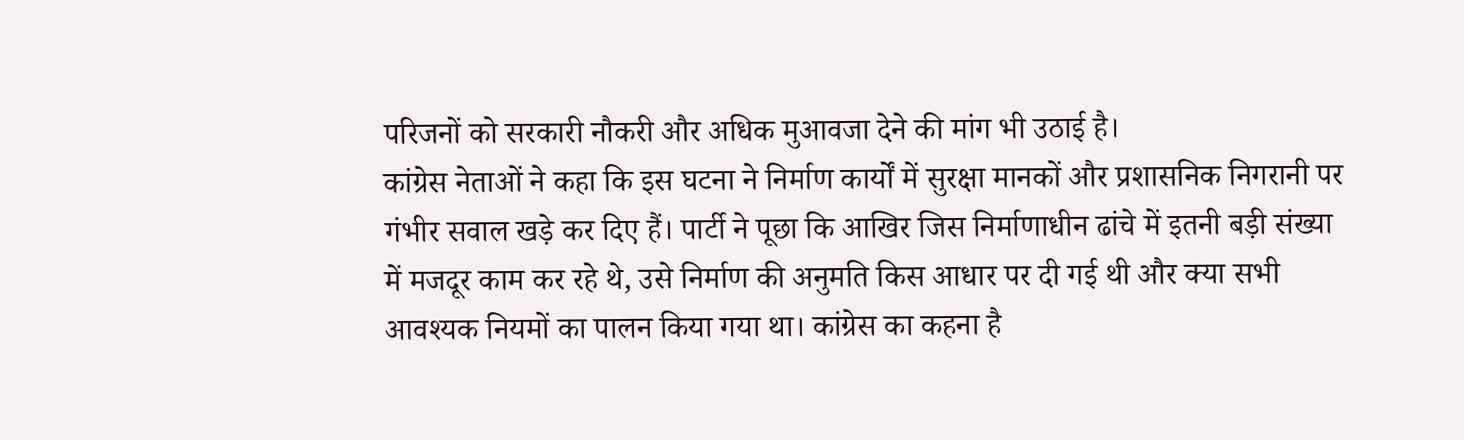परिजनों को सरकारी नौकरी और अधिक मुआवजा देने की मांग भी उठाई है।
कांग्रेस नेताओं ने कहा कि इस घटना ने निर्माण कार्यों में सुरक्षा मानकों और प्रशासनिक निगरानी पर गंभीर सवाल खड़े कर दिए हैं। पार्टी ने पूछा कि आखिर जिस निर्माणाधीन ढांचे में इतनी बड़ी संख्या में मजदूर काम कर रहे थे, उसे निर्माण की अनुमति किस आधार पर दी गई थी और क्या सभी आवश्यक नियमों का पालन किया गया था। कांग्रेस का कहना है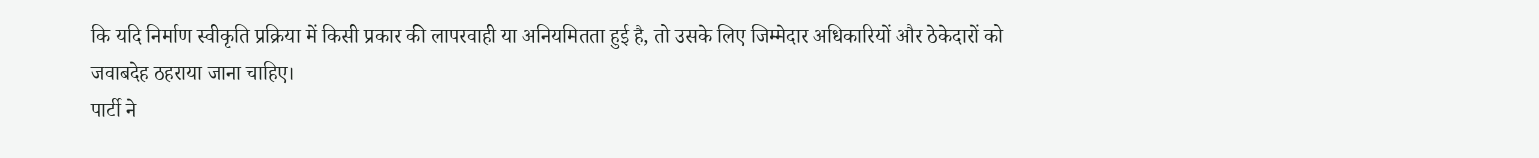कि यदि निर्माण स्वीकृति प्रक्रिया में किसी प्रकार की लापरवाही या अनियमितता हुई है, तो उसके लिए जिम्मेदार अधिकारियों और ठेकेदारों को जवाबदेह ठहराया जाना चाहिए।
पार्टी ने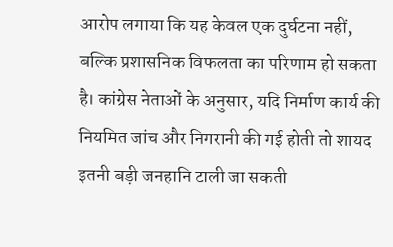आरोप लगाया कि यह केवल एक दुर्घटना नहीं, बल्कि प्रशासनिक विफलता का परिणाम हो सकता है। कांग्रेस नेताओं के अनुसार, यदि निर्माण कार्य की नियमित जांच और निगरानी की गई होती तो शायद इतनी बड़ी जनहानि टाली जा सकती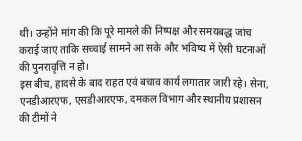थी। उन्होंने मांग की कि पूरे मामले की निष्पक्ष और समयबद्ध जांच कराई जाए ताकि सच्चाई सामने आ सके और भविष्य में ऐसी घटनाओं की पुनरावृत्ति न हो।
इस बीच, हादसे के बाद राहत एवं बचाव कार्य लगातार जारी रहे। सेना, एनडीआरएफ, एसडीआरएफ, दमकल विभाग और स्थानीय प्रशासन की टीमों ने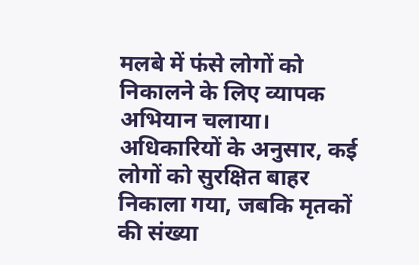मलबे में फंसे लोगों को निकालने के लिए व्यापक अभियान चलाया। अधिकारियों के अनुसार, कई लोगों को सुरक्षित बाहर निकाला गया, जबकि मृतकों की संख्या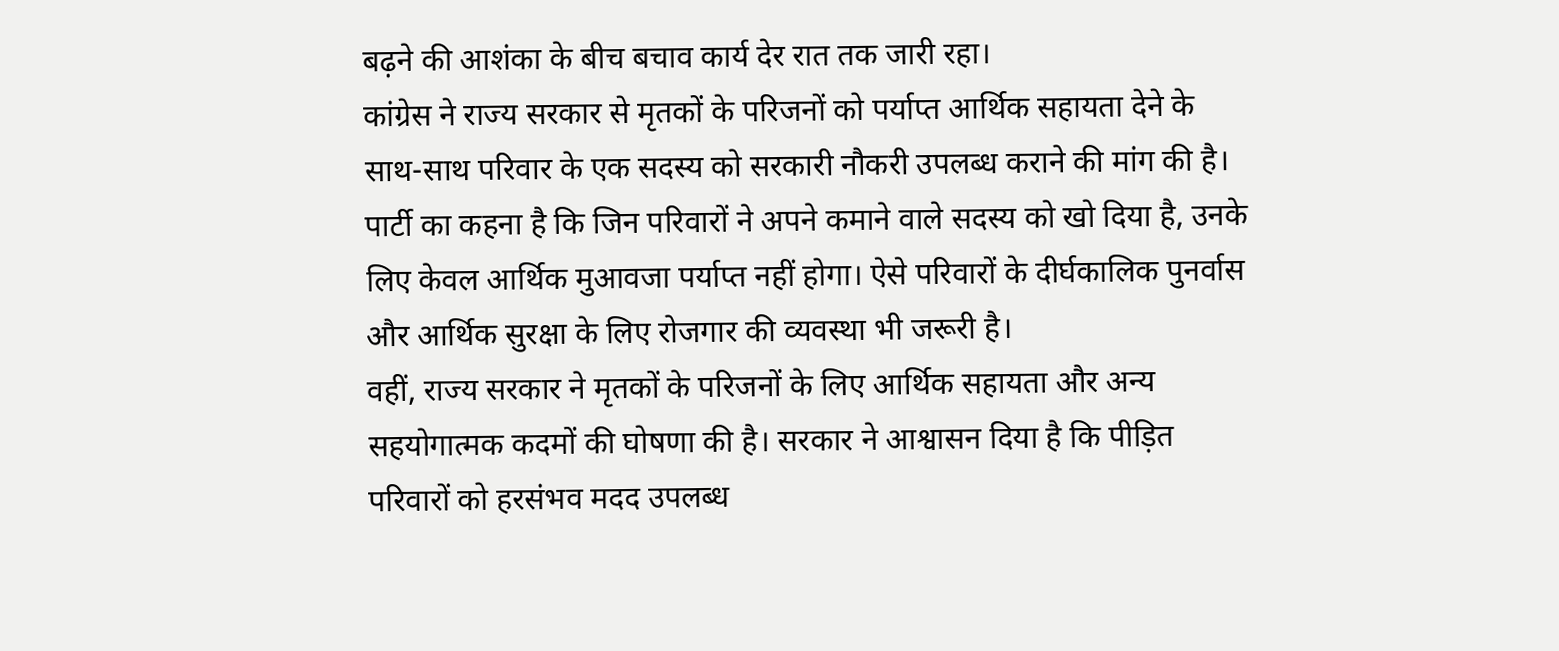बढ़ने की आशंका के बीच बचाव कार्य देर रात तक जारी रहा।
कांग्रेस ने राज्य सरकार से मृतकों के परिजनों को पर्याप्त आर्थिक सहायता देने के साथ-साथ परिवार के एक सदस्य को सरकारी नौकरी उपलब्ध कराने की मांग की है। पार्टी का कहना है कि जिन परिवारों ने अपने कमाने वाले सदस्य को खो दिया है, उनके लिए केवल आर्थिक मुआवजा पर्याप्त नहीं होगा। ऐसे परिवारों के दीर्घकालिक पुनर्वास और आर्थिक सुरक्षा के लिए रोजगार की व्यवस्था भी जरूरी है।
वहीं, राज्य सरकार ने मृतकों के परिजनों के लिए आर्थिक सहायता और अन्य सहयोगात्मक कदमों की घोषणा की है। सरकार ने आश्वासन दिया है कि पीड़ित परिवारों को हरसंभव मदद उपलब्ध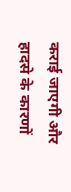कराई जाएगी और हादसे के कारणों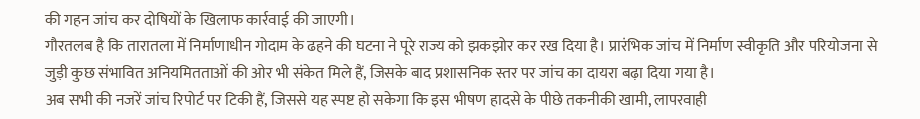की गहन जांच कर दोषियों के खिलाफ कार्रवाई की जाएगी।
गौरतलब है कि तारातला में निर्माणाधीन गोदाम के ढहने की घटना ने पूरे राज्य को झकझोर कर रख दिया है। प्रारंभिक जांच में निर्माण स्वीकृति और परियोजना से जुड़ी कुछ संभावित अनियमितताओं की ओर भी संकेत मिले हैं, जिसके बाद प्रशासनिक स्तर पर जांच का दायरा बढ़ा दिया गया है।
अब सभी की नजरें जांच रिपोर्ट पर टिकी हैं, जिससे यह स्पष्ट हो सकेगा कि इस भीषण हादसे के पीछे तकनीकी खामी, लापरवाही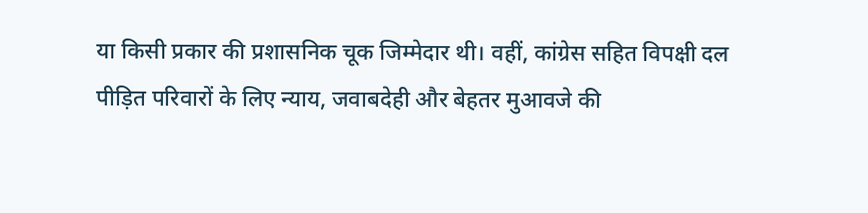या किसी प्रकार की प्रशासनिक चूक जिम्मेदार थी। वहीं, कांग्रेस सहित विपक्षी दल पीड़ित परिवारों के लिए न्याय, जवाबदेही और बेहतर मुआवजे की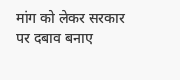मांग को लेकर सरकार पर दबाव बनाए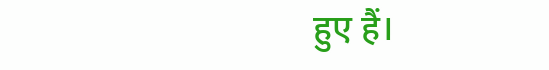हुए हैं।